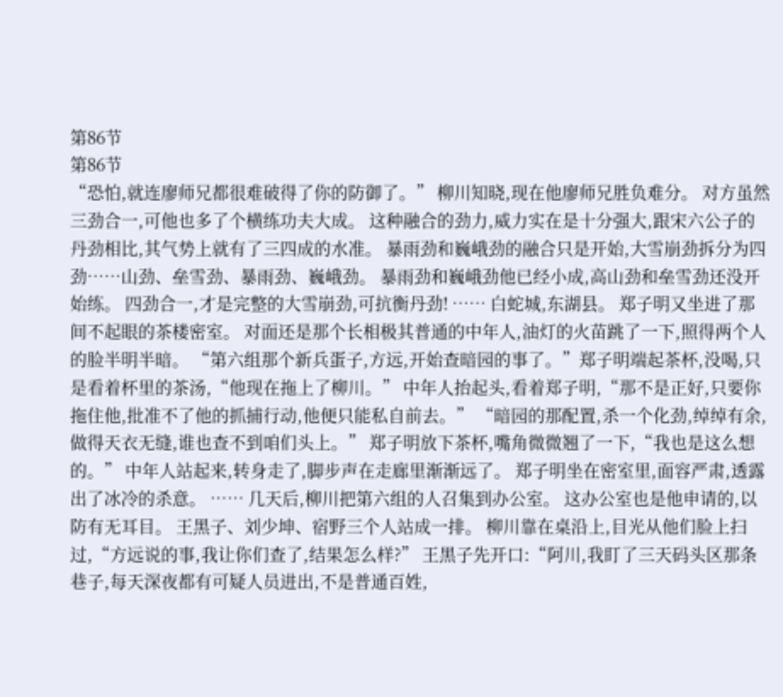第86节
第86节
“恐怕,就连廖师兄都很难破得了你的防御了。” 柳川知晓,现在他廖师兄胜负难分。 对方虽然三劲合一,可他也多了个横练功夫大成。 这种融合的劲力,威力实在是十分强大,跟宋六公子的丹劲相比,其气势上就有了三四成的水准。 暴雨劲和巍峨劲的融合只是开始,大雪崩劲拆分为四劲……山劲、垒雪劲、暴雨劲、巍峨劲。 暴雨劲和巍峨劲他已经小成,高山劲和垒雪劲还没开始练。 四劲合一,才是完整的大雪崩劲,可抗衡丹劲! …… 白蛇城,东湖县。 郑子明又坐进了那间不起眼的茶楼密室。 对面还是那个长相极其普通的中年人,油灯的火苗跳了一下,照得两个人的脸半明半暗。 “第六组那个新兵蛋子,方远,开始查暗园的事了。”郑子明端起茶杯,没喝,只是看着杯里的茶汤,“他现在拖上了柳川。” 中年人抬起头,看着郑子明,“那不是正好,只要你拖住他,批准不了他的抓捕行动,他便只能私自前去。” “暗园的那配置,杀一个化劲,绰绰有余,做得天衣无缝,谁也查不到咱们头上。” 郑子明放下茶杯,嘴角微微翘了一下,“我也是这么想的。” 中年人站起来,转身走了,脚步声在走廊里渐渐远了。 郑子明坐在密室里,面容严肃,透露出了冰冷的杀意。 …… 几天后,柳川把第六组的人召集到办公室。 这办公室也是他申请的,以防有无耳目。 王黑子、刘少坤、宿野三个人站成一排。 柳川靠在桌沿上,目光从他们脸上扫过,“方远说的事,我让你们查了,结果怎么样?” 王黑子先开口:“阿川,我盯了三天码头区那条巷子,每天深夜都有可疑人员进出,不是普通百姓,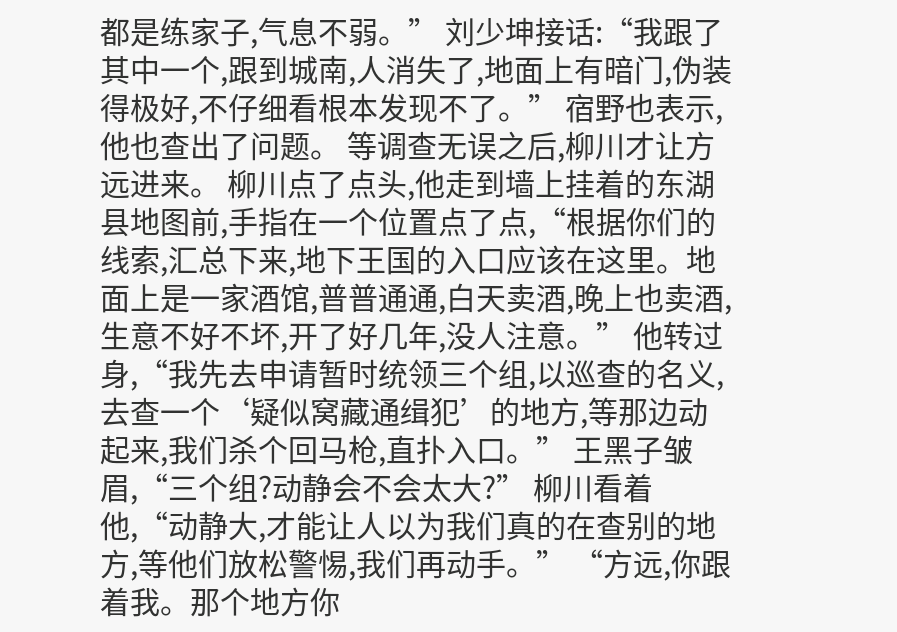都是练家子,气息不弱。” 刘少坤接话:“我跟了其中一个,跟到城南,人消失了,地面上有暗门,伪装得极好,不仔细看根本发现不了。” 宿野也表示,他也查出了问题。 等调查无误之后,柳川才让方远进来。 柳川点了点头,他走到墙上挂着的东湖县地图前,手指在一个位置点了点,“根据你们的线索,汇总下来,地下王国的入口应该在这里。地面上是一家酒馆,普普通通,白天卖酒,晚上也卖酒,生意不好不坏,开了好几年,没人注意。” 他转过身,“我先去申请暂时统领三个组,以巡查的名义,去查一个‘疑似窝藏通缉犯’的地方,等那边动起来,我们杀个回马枪,直扑入口。” 王黑子皱眉,“三个组?动静会不会太大?” 柳川看着他,“动静大,才能让人以为我们真的在查别的地方,等他们放松警惕,我们再动手。” “方远,你跟着我。那个地方你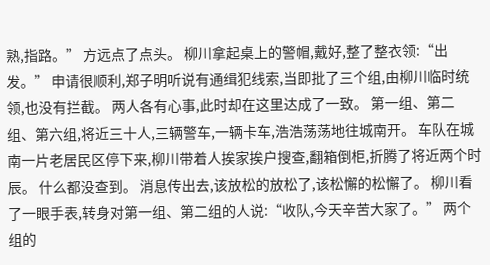熟,指路。” 方远点了点头。 柳川拿起桌上的警帽,戴好,整了整衣领:“出发。” 申请很顺利,郑子明听说有通缉犯线索,当即批了三个组,由柳川临时统领,也没有拦截。 两人各有心事,此时却在这里达成了一致。 第一组、第二组、第六组,将近三十人,三辆警车,一辆卡车,浩浩荡荡地往城南开。 车队在城南一片老居民区停下来,柳川带着人挨家挨户搜查,翻箱倒柜,折腾了将近两个时辰。 什么都没查到。 消息传出去,该放松的放松了,该松懈的松懈了。 柳川看了一眼手表,转身对第一组、第二组的人说:“收队,今天辛苦大家了。” 两个组的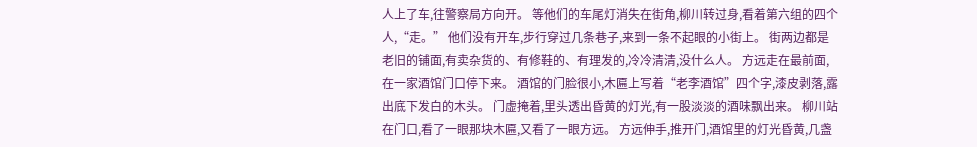人上了车,往警察局方向开。 等他们的车尾灯消失在街角,柳川转过身,看着第六组的四个人,“走。” 他们没有开车,步行穿过几条巷子,来到一条不起眼的小街上。 街两边都是老旧的铺面,有卖杂货的、有修鞋的、有理发的,冷冷清清,没什么人。 方远走在最前面,在一家酒馆门口停下来。 酒馆的门脸很小,木匾上写着“老李酒馆”四个字,漆皮剥落,露出底下发白的木头。 门虚掩着,里头透出昏黄的灯光,有一股淡淡的酒味飘出来。 柳川站在门口,看了一眼那块木匾,又看了一眼方远。 方远伸手,推开门,酒馆里的灯光昏黄,几盏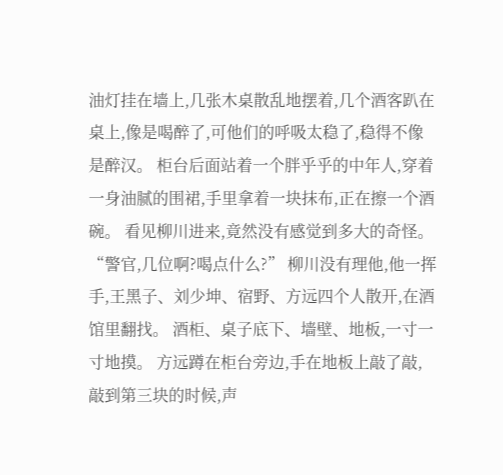油灯挂在墙上,几张木桌散乱地摆着,几个酒客趴在桌上,像是喝醉了,可他们的呼吸太稳了,稳得不像是醉汉。 柜台后面站着一个胖乎乎的中年人,穿着一身油腻的围裙,手里拿着一块抹布,正在擦一个酒碗。 看见柳川进来,竟然没有感觉到多大的奇怪。 “警官,几位啊?喝点什么?” 柳川没有理他,他一挥手,王黑子、刘少坤、宿野、方远四个人散开,在酒馆里翻找。 酒柜、桌子底下、墙壁、地板,一寸一寸地摸。 方远蹲在柜台旁边,手在地板上敲了敲,敲到第三块的时候,声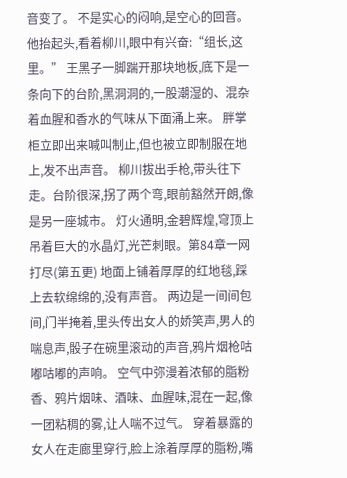音变了。 不是实心的闷响,是空心的回音。 他抬起头,看着柳川,眼中有兴奋:“组长,这里。” 王黑子一脚踹开那块地板,底下是一条向下的台阶,黑洞洞的,一股潮湿的、混杂着血腥和香水的气味从下面涌上来。 胖掌柜立即出来喊叫制止,但也被立即制服在地上,发不出声音。 柳川拔出手枪,带头往下走。台阶很深,拐了两个弯,眼前豁然开朗,像是另一座城市。 灯火通明,金碧辉煌,穹顶上吊着巨大的水晶灯,光芒刺眼。第84章一网打尽(第五更) 地面上铺着厚厚的红地毯,踩上去软绵绵的,没有声音。 两边是一间间包间,门半掩着,里头传出女人的娇笑声,男人的喘息声,骰子在碗里滚动的声音,鸦片烟枪咕嘟咕嘟的声响。 空气中弥漫着浓郁的脂粉香、鸦片烟味、酒味、血腥味,混在一起,像一团粘稠的雾,让人喘不过气。 穿着暴露的女人在走廊里穿行,脸上涂着厚厚的脂粉,嘴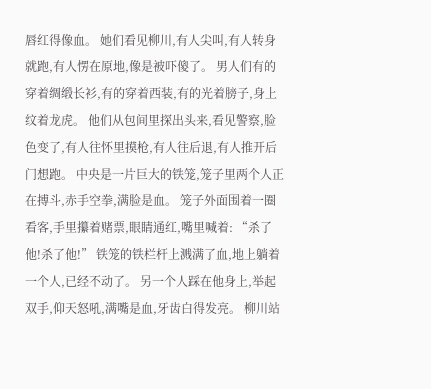唇红得像血。 她们看见柳川,有人尖叫,有人转身就跑,有人愣在原地,像是被吓傻了。 男人们有的穿着绸缎长衫,有的穿着西装,有的光着膀子,身上纹着龙虎。 他们从包间里探出头来,看见警察,脸色变了,有人往怀里摸枪,有人往后退,有人推开后门想跑。 中央是一片巨大的铁笼,笼子里两个人正在搏斗,赤手空拳,满脸是血。 笼子外面围着一圈看客,手里攥着赌票,眼睛通红,嘴里喊着: “杀了他!杀了他!” 铁笼的铁栏杆上溅满了血,地上躺着一个人,已经不动了。 另一个人踩在他身上,举起双手,仰天怒吼,满嘴是血,牙齿白得发亮。 柳川站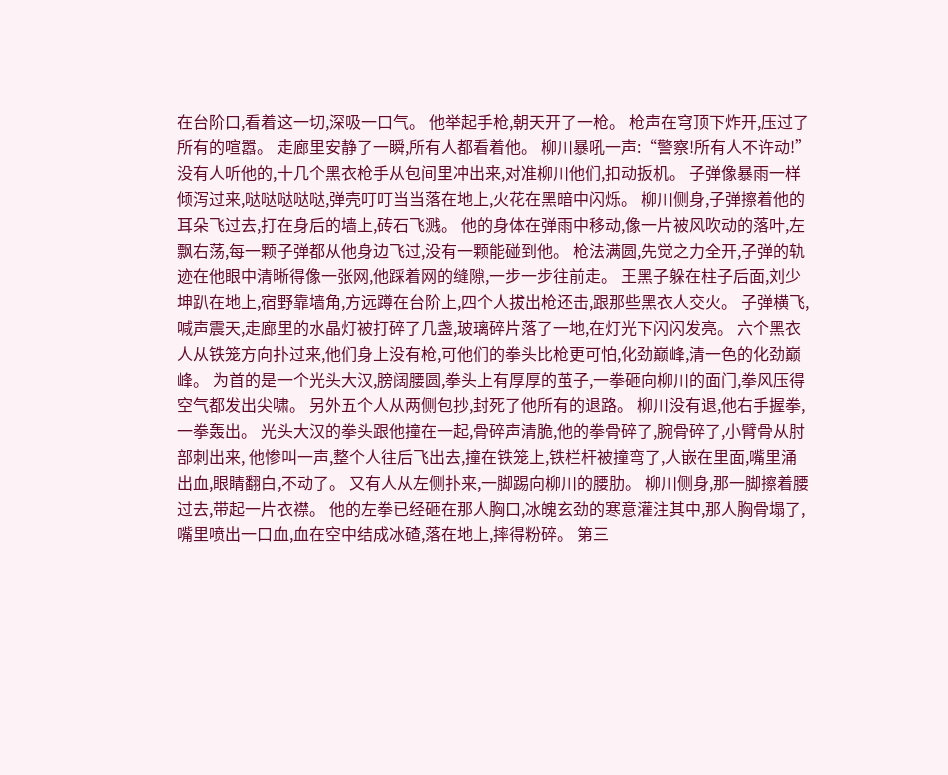在台阶口,看着这一切,深吸一口气。 他举起手枪,朝天开了一枪。 枪声在穹顶下炸开,压过了所有的喧嚣。 走廊里安静了一瞬,所有人都看着他。 柳川暴吼一声:“警察!所有人不许动!” 没有人听他的,十几个黑衣枪手从包间里冲出来,对准柳川他们,扣动扳机。 子弹像暴雨一样倾泻过来,哒哒哒哒哒,弹壳叮叮当当落在地上,火花在黑暗中闪烁。 柳川侧身,子弹擦着他的耳朵飞过去,打在身后的墙上,砖石飞溅。 他的身体在弹雨中移动,像一片被风吹动的落叶,左飘右荡,每一颗子弹都从他身边飞过,没有一颗能碰到他。 枪法满圆,先觉之力全开,子弹的轨迹在他眼中清晰得像一张网,他踩着网的缝隙,一步一步往前走。 王黑子躲在柱子后面,刘少坤趴在地上,宿野靠墙角,方远蹲在台阶上,四个人拔出枪还击,跟那些黑衣人交火。 子弹横飞,喊声震天,走廊里的水晶灯被打碎了几盏,玻璃碎片落了一地,在灯光下闪闪发亮。 六个黑衣人从铁笼方向扑过来,他们身上没有枪,可他们的拳头比枪更可怕,化劲巅峰,清一色的化劲巅峰。 为首的是一个光头大汉,膀阔腰圆,拳头上有厚厚的茧子,一拳砸向柳川的面门,拳风压得空气都发出尖啸。 另外五个人从两侧包抄,封死了他所有的退路。 柳川没有退,他右手握拳,一拳轰出。 光头大汉的拳头跟他撞在一起,骨碎声清脆,他的拳骨碎了,腕骨碎了,小臂骨从肘部刺出来, 他惨叫一声,整个人往后飞出去,撞在铁笼上,铁栏杆被撞弯了,人嵌在里面,嘴里涌出血,眼睛翻白,不动了。 又有人从左侧扑来,一脚踢向柳川的腰肋。 柳川侧身,那一脚擦着腰过去,带起一片衣襟。 他的左拳已经砸在那人胸口,冰魄玄劲的寒意灌注其中,那人胸骨塌了,嘴里喷出一口血,血在空中结成冰碴,落在地上,摔得粉碎。 第三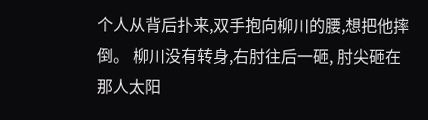个人从背后扑来,双手抱向柳川的腰,想把他摔倒。 柳川没有转身,右肘往后一砸, 肘尖砸在那人太阳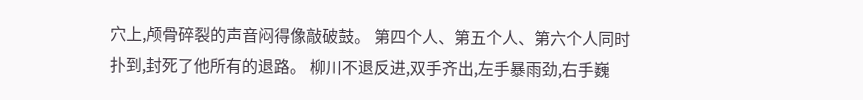穴上,颅骨碎裂的声音闷得像敲破鼓。 第四个人、第五个人、第六个人同时扑到,封死了他所有的退路。 柳川不退反进,双手齐出,左手暴雨劲,右手巍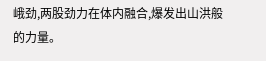峨劲,两股劲力在体内融合,爆发出山洪般的力量。